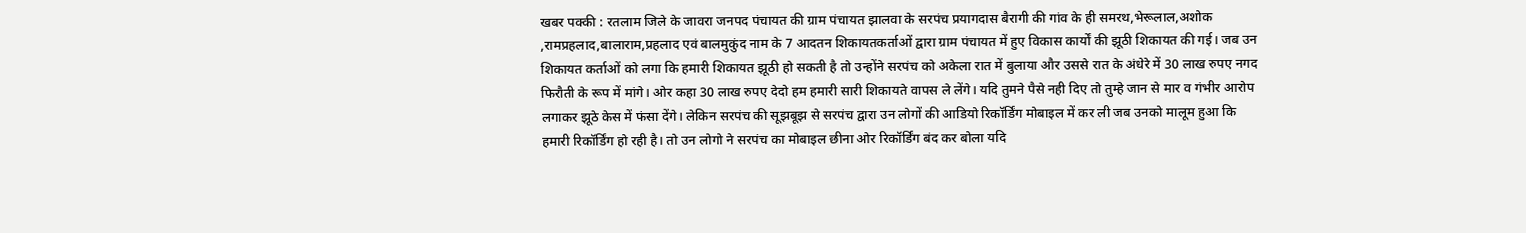खबर पक्की : रतलाम जिले के जावरा जनपद पंचायत की ग्राम पंचायत झालवा के सरपंच प्रयागदास बैरागी की गांव के ही समरथ,भेरूलाल,अशोक ,रामप्रहलाद,बालाराम,प्रहलाद एवं बालमुकुंद नाम के 7 आदतन शिकायतकर्ताओं द्वारा ग्राम पंचायत में हुए विकास कार्यों की झूठी शिकायत की गई। जब उन शिकायत कर्ताओं को लगा कि हमारी शिकायत झूठी हो सकती है तो उन्होंने सरपंच को अकेला रात में बुलाया और उससे रात के अंधेरे में 30 लाख रुपए नगद फिरौती के रूप में मांगे। ओर कहा 30 लाख रुपए देदो हम हमारी सारी शिकायते वापस ले लेंगे। यदि तुमने पैसे नही दिए तो तुम्हे जान से मार व गंभीर आरोप लगाकर झूठे केस में फंसा देंगे। लेकिन सरपंच की सूझबूझ से सरपंच द्वारा उन लोगों की आडियो रिकॉर्डिंग मोबाइल में कर ली जब उनको मालूम हुआ कि हमारी रिकॉर्डिंग हो रही है। तो उन लोगो ने सरपंच का मोबाइल छीना ओर रिकॉर्डिंग बंद कर बोला यदि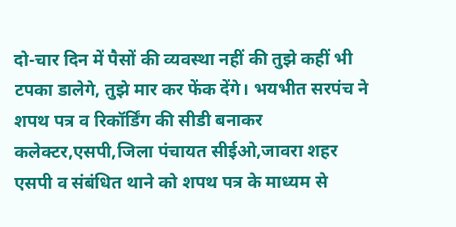दो-चार दिन में पैसों की व्यवस्था नहीं की तुझे कहीं भी टपका डालेगे, तुझे मार कर फेंक देंगे। भयभीत सरपंच ने शपथ पत्र व रिकॉर्डिंग की सीडी बनाकर कलेक्टर,एसपी,जिला पंचायत सीईओ,जावरा शहर एसपी व संबंधित थाने को शपथ पत्र के माध्यम से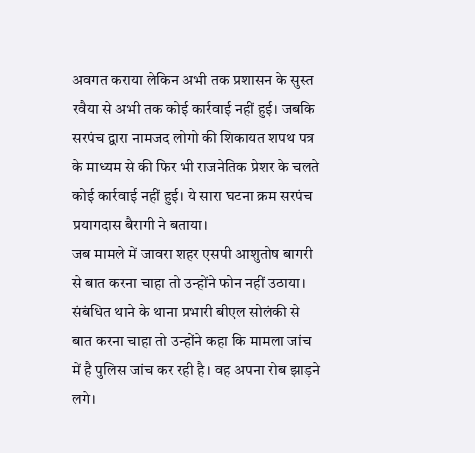अवगत कराया लेकिन अभी तक प्रशासन के सुस्त रवैया से अभी तक कोई कार्रवाई नहीं हुई। जबकि सरपंच द्वारा नामजद लोगो की शिकायत शपथ पत्र के माध्यम से की फिर भी राजनेतिक प्रेशर के चलते कोई कार्रवाई नहीं हुई। ये सारा घटना क्रम सरपंच प्रयागदास बैरागी ने बताया।
जब मामले में जावरा शहर एसपी आशुतोष बागरी से बात करना चाहा तो उन्होंने फोन नहीं उठाया। संबंधित थाने के थाना प्रभारी बीएल सोलंकी से बात करना चाहा तो उन्होंने कहा कि मामला जांच में है पुलिस जांच कर रही है। वह अपना रोब झाड़ने लगे।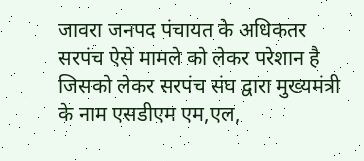जावरा जनपद पंचायत के अधिकतर सरपंच ऐसे मामले को लेकर परेशान है जिसको लेकर सरपंच संघ द्वारा मुख्यमंत्री के नाम एसडीएम एम,एल,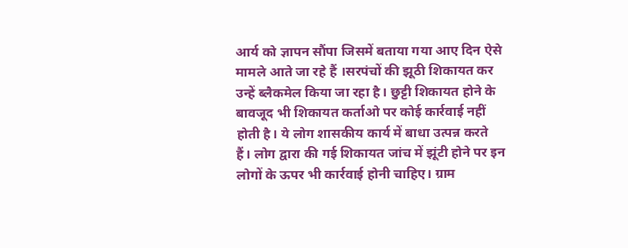आर्य को ज्ञापन सौंपा जिसमें बताया गया आए दिन ऐसे मामले आते जा रहे हैं ।सरपंचों की झूठी शिकायत कर उन्हें ब्लैकमेल किया जा रहा है। छुट्टी शिकायत होने के बावजूद भी शिकायत कर्ताओ पर कोई कार्रवाई नहीं होती है। ये लोग शासकीय कार्य में बाधा उत्पन्न करते हैं। लोग द्वारा की गई शिकायत जांच में झूंटी होने पर इन लोगों के ऊपर भी कार्रवाई होनी चाहिए। ग्राम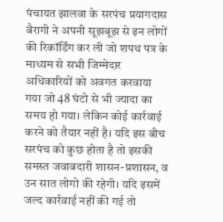पंचायत झालवा के सरपंच प्रयागदास बैरागी ने अपनी सूझबूझ से इन लोगों की रिकॉर्डिंग कर ली जो शपथ पत्र के माध्यम से सभी जिम्मेदार अधिकारियों को अवगत करवाया गया जो 48 घंटो से भी ज्यादा का समय हो गया। लेकिन कोई कार्रवाई करने को तैयार नहीं है। यदि इस बीच सरपंच को कुछ होता है तो इसकी समस्त जवाबदारी शासन-प्रशासन, व उन सात लोगो की रहेगी। यदि इसमें जल्द कार्रवाई नहीं की गई तो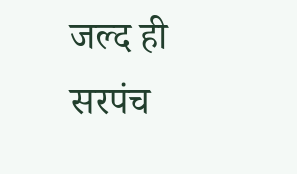जल्द ही सरपंच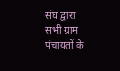संघ द्वारा सभी ग्राम पंचायतों के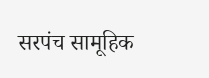सरपंच सामूहिक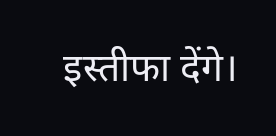इस्तीफा देंगे।